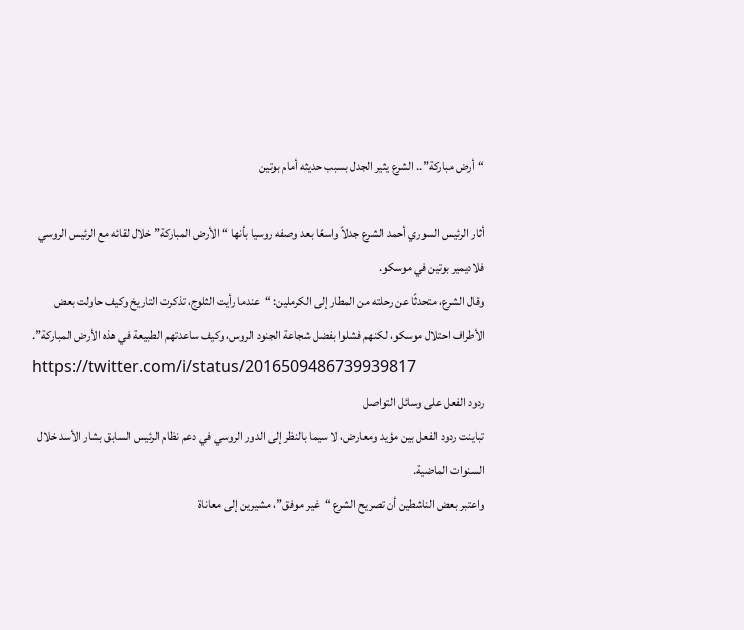“أرض مباركة”.. الشرع يثير الجدل بسبب حديثه أمام بوتين

أثار الرئيس السوري أحمد الشرع جدلاً واسعًا بعد وصفه روسيا بأنها “الأرض المباركة” خلال لقائه مع الرئيس الروسي فلاديمير بوتين في موسكو.
وقال الشرع، متحدثًا عن رحلته من المطار إلى الكرملين: “عندما رأيت الثلوج، تذكرت التاريخ وكيف حاولت بعض الأطراف احتلال موسكو، لكنهم فشلوا بفضل شجاعة الجنود الروس، وكيف ساعدتهم الطبيعة في هذه الأرض المباركة”.
https://twitter.com/i/status/2016509486739939817
ردود الفعل على وسائل التواصل
تباينت ردود الفعل بين مؤيد ومعارض، لا سيما بالنظر إلى الدور الروسي في دعم نظام الرئيس السابق بشار الأسد خلال السنوات الماضية.
واعتبر بعض الناشطين أن تصريح الشرع “غير موفق”، مشيرين إلى معاناة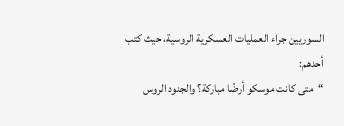السوريين جراء العمليات العسكرية الروسية، حيث كتب أحدهم:
“متى كانت موسكو أرضًا مباركة؟ والجنود الروس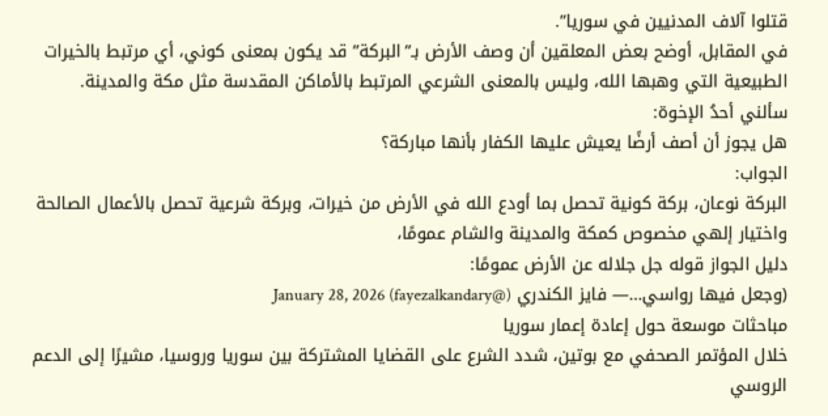قتلوا آلاف المدنيين في سوريا”.
في المقابل، أوضح بعض المعلقين أن وصف الأرض بـ”البركة” قد يكون بمعنى كوني، أي مرتبط بالخيرات الطبيعية التي وهبها الله، وليس بالمعنى الشرعي المرتبط بالأماكن المقدسة مثل مكة والمدينة.
سألني أحدُ الإخوة:
هل يجوز أن أصف أرضًا يعيش عليها الكفار بأنها مباركة؟
الجواب:
البركة نوعان، بركة كونية تحصل بما أودع الله في الأرض من خيرات، وبركة شرعية تحصل بالأعمال الصالحة واختيار إلهي مخصوص كمكة والمدينة والشام عمومًا،
دليل الجواز قوله جل جلاله عن الأرض عمومًا:
(وجعل فيها رواسي…— فايز الكندري (@fayezalkandary) January 28, 2026
مباحثات موسعة حول إعادة إعمار سوريا
خلال المؤتمر الصحفي مع بوتين، شدد الشرع على القضايا المشتركة بين سوريا وروسيا، مشيرًا إلى الدعم الروسي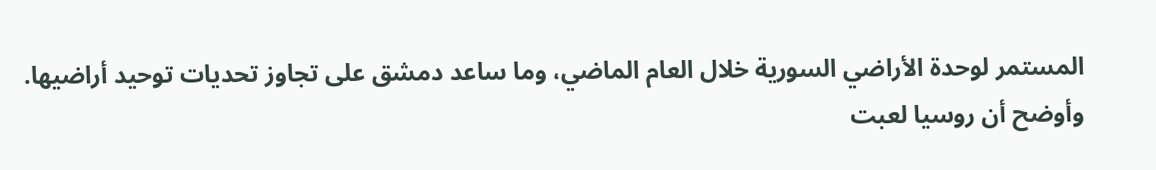المستمر لوحدة الأراضي السورية خلال العام الماضي، وما ساعد دمشق على تجاوز تحديات توحيد أراضيها.
وأوضح أن روسيا لعبت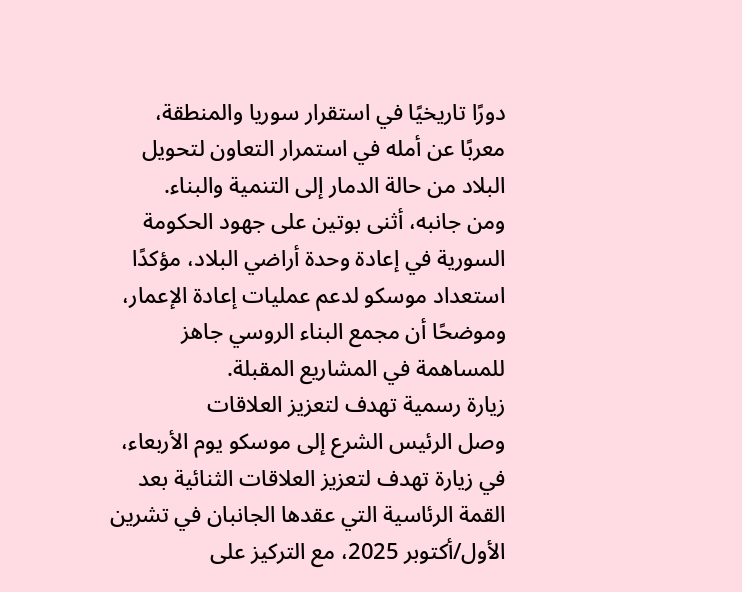دورًا تاريخيًا في استقرار سوريا والمنطقة، معربًا عن أمله في استمرار التعاون لتحويل البلاد من حالة الدمار إلى التنمية والبناء.
ومن جانبه، أثنى بوتين على جهود الحكومة السورية في إعادة وحدة أراضي البلاد، مؤكدًا استعداد موسكو لدعم عمليات إعادة الإعمار، وموضحًا أن مجمع البناء الروسي جاهز للمساهمة في المشاريع المقبلة.
زيارة رسمية تهدف لتعزيز العلاقات
وصل الرئيس الشرع إلى موسكو يوم الأربعاء، في زيارة تهدف لتعزيز العلاقات الثنائية بعد القمة الرئاسية التي عقدها الجانبان في تشرين الأول/أكتوبر 2025، مع التركيز على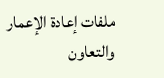ملفات إعادة الإعمار والتعاون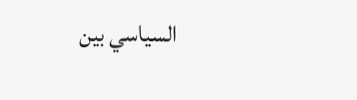السياسي بين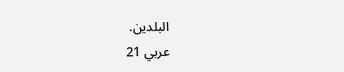البلدين.
عربي 21